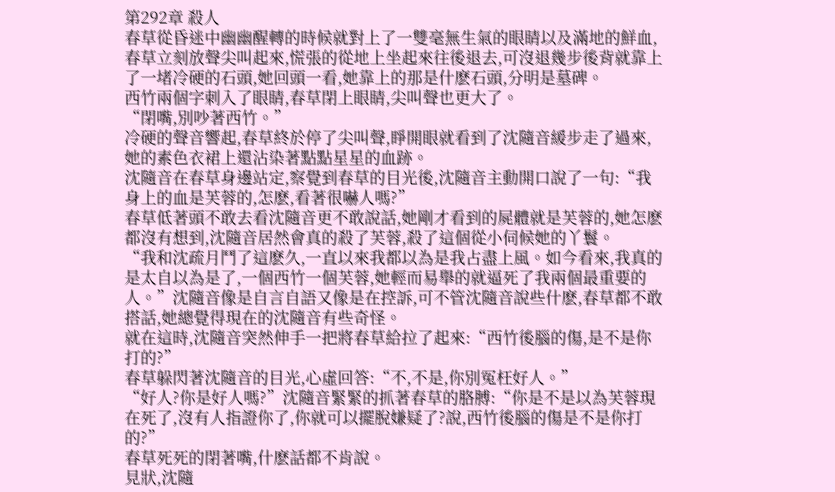第292章 殺人
春草從昏迷中幽幽醒轉的時候就對上了一雙毫無生氣的眼睛以及滿地的鮮血,春草立刻放聲尖叫起來,慌張的從地上坐起來往後退去,可沒退幾步後背就靠上了一堵冷硬的石頭,她回頭一看,她靠上的那是什麽石頭,分明是墓碑。
西竹兩個字刺入了眼睛,春草閉上眼睛,尖叫聲也更大了。
“閉嘴,別吵著西竹。”
冷硬的聲音響起,春草終於停了尖叫聲,睜開眼就看到了沈隨音緩步走了過來,她的素色衣裙上還沾染著點點星星的血跡。
沈隨音在春草身邊站定,察覺到春草的目光後,沈隨音主動開口說了一句:“我身上的血是芙蓉的,怎麽,看著很嚇人嗎?”
春草低著頭不敢去看沈隨音更不敢說話,她剛才看到的屍體就是芙蓉的,她怎麽都沒有想到,沈隨音居然會真的殺了芙蓉,殺了這個從小伺候她的丫鬟。
“我和沈疏月鬥了這麽久,一直以來我都以為是我占盡上風。如今看來,我真的是太自以為是了,一個西竹一個芙蓉,她輕而易舉的就逼死了我兩個最重要的人。”沈隨音像是自言自語又像是在控訴,可不管沈隨音說些什麽,春草都不敢搭話,她總覺得現在的沈隨音有些奇怪。
就在這時,沈隨音突然伸手一把將春草給拉了起來:“西竹後腦的傷,是不是你打的?”
春草躲閃著沈隨音的目光,心虛回答:“不,不是,你別冤枉好人。”
“好人?你是好人嗎?”沈隨音緊緊的抓著春草的胳膊:“你是不是以為芙蓉現在死了,沒有人指證你了,你就可以擺脫嫌疑了?說,西竹後腦的傷是不是你打的?”
春草死死的閉著嘴,什麽話都不肯說。
見狀,沈隨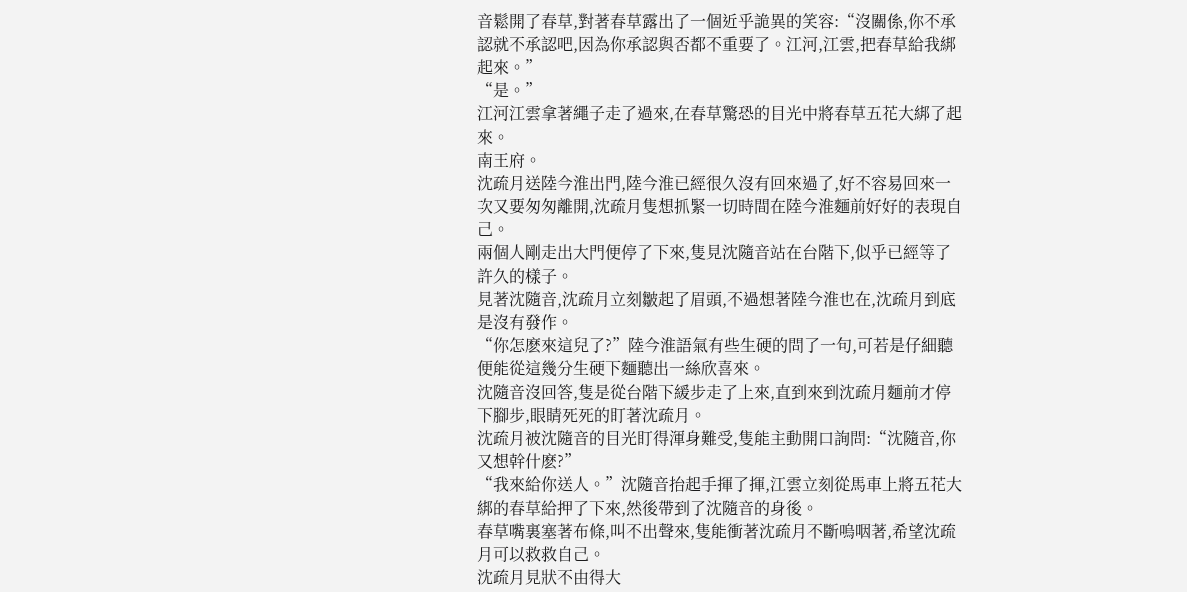音鬆開了春草,對著春草露出了一個近乎詭異的笑容:“沒關係,你不承認就不承認吧,因為你承認與否都不重要了。江河,江雲,把春草給我綁起來。”
“是。”
江河江雲拿著繩子走了過來,在春草驚恐的目光中將春草五花大綁了起來。
南王府。
沈疏月送陸今淮出門,陸今淮已經很久沒有回來過了,好不容易回來一次又要匆匆離開,沈疏月隻想抓緊一切時間在陸今淮麵前好好的表現自己。
兩個人剛走出大門便停了下來,隻見沈隨音站在台階下,似乎已經等了許久的樣子。
見著沈隨音,沈疏月立刻皺起了眉頭,不過想著陸今淮也在,沈疏月到底是沒有發作。
“你怎麽來這兒了?”陸今淮語氣有些生硬的問了一句,可若是仔細聽便能從這幾分生硬下麵聽出一絲欣喜來。
沈隨音沒回答,隻是從台階下緩步走了上來,直到來到沈疏月麵前才停下腳步,眼睛死死的盯著沈疏月。
沈疏月被沈隨音的目光盯得渾身難受,隻能主動開口詢問:“沈隨音,你又想幹什麽?”
“我來給你送人。”沈隨音抬起手揮了揮,江雲立刻從馬車上將五花大綁的春草給押了下來,然後帶到了沈隨音的身後。
春草嘴裏塞著布條,叫不出聲來,隻能衝著沈疏月不斷嗚咽著,希望沈疏月可以救救自己。
沈疏月見狀不由得大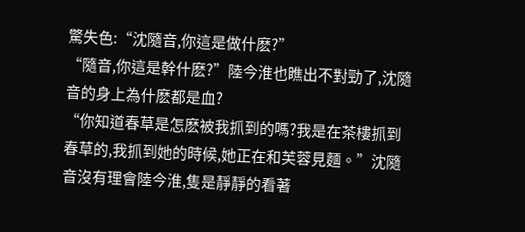驚失色:“沈隨音,你這是做什麽?”
“隨音,你這是幹什麽?”陸今淮也瞧出不對勁了,沈隨音的身上為什麽都是血?
“你知道春草是怎麽被我抓到的嗎?我是在茶樓抓到春草的,我抓到她的時候,她正在和芙蓉見麵。”沈隨音沒有理會陸今淮,隻是靜靜的看著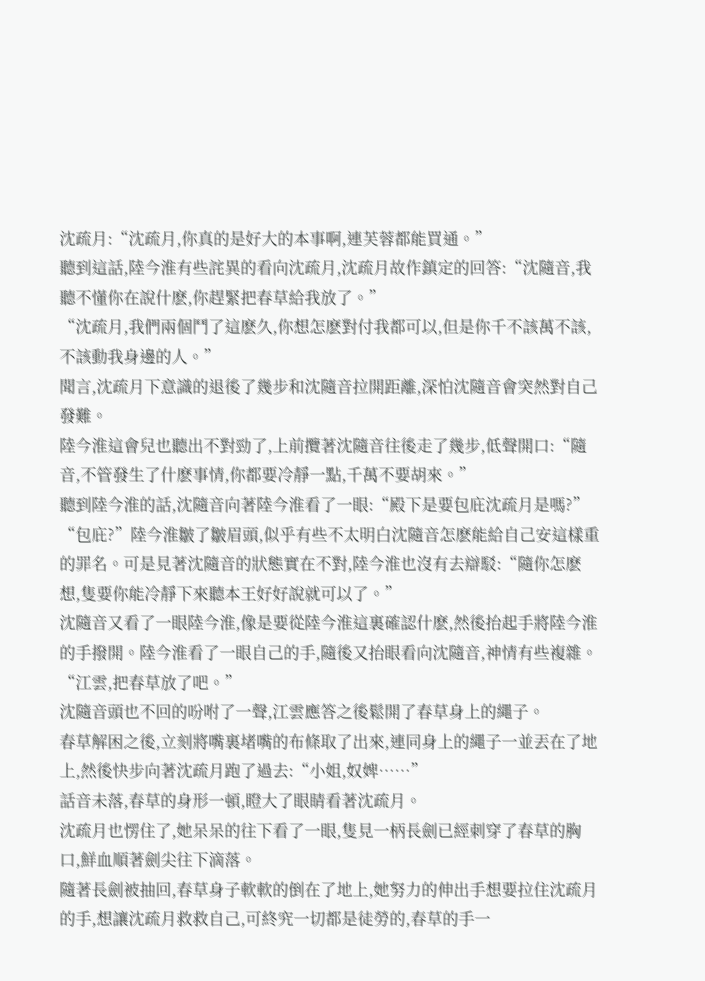沈疏月:“沈疏月,你真的是好大的本事啊,連芙蓉都能買通。”
聽到這話,陸今淮有些詫異的看向沈疏月,沈疏月故作鎮定的回答:“沈隨音,我聽不懂你在說什麽,你趕緊把春草給我放了。”
“沈疏月,我們兩個鬥了這麽久,你想怎麽對付我都可以,但是你千不該萬不該,不該動我身邊的人。”
聞言,沈疏月下意識的退後了幾步和沈隨音拉開距離,深怕沈隨音會突然對自己發難。
陸今淮這會兒也聽出不對勁了,上前攬著沈隨音往後走了幾步,低聲開口:“隨音,不管發生了什麽事情,你都要冷靜一點,千萬不要胡來。”
聽到陸今淮的話,沈隨音向著陸今淮看了一眼:“殿下是要包庇沈疏月是嗎?”
“包庇?”陸今淮皺了皺眉頭,似乎有些不太明白沈隨音怎麽能給自己安這樣重的罪名。可是見著沈隨音的狀態實在不對,陸今淮也沒有去辯駁:“隨你怎麽想,隻要你能冷靜下來聽本王好好說就可以了。”
沈隨音又看了一眼陸今淮,像是要從陸今淮這裏確認什麽,然後抬起手將陸今淮的手撥開。陸今淮看了一眼自己的手,隨後又抬眼看向沈隨音,神情有些複雜。
“江雲,把春草放了吧。”
沈隨音頭也不回的吩咐了一聲,江雲應答之後鬆開了春草身上的繩子。
春草解困之後,立刻將嘴裏堵嘴的布條取了出來,連同身上的繩子一並丟在了地上,然後快步向著沈疏月跑了過去:“小姐,奴婢……”
話音未落,春草的身形一頓,瞪大了眼睛看著沈疏月。
沈疏月也愣住了,她呆呆的往下看了一眼,隻見一柄長劍已經刺穿了春草的胸口,鮮血順著劍尖往下滴落。
隨著長劍被抽回,春草身子軟軟的倒在了地上,她努力的伸出手想要拉住沈疏月的手,想讓沈疏月救救自己,可終究一切都是徒勞的,春草的手一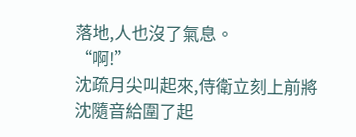落地,人也沒了氣息。
“啊!”
沈疏月尖叫起來,侍衛立刻上前將沈隨音給圍了起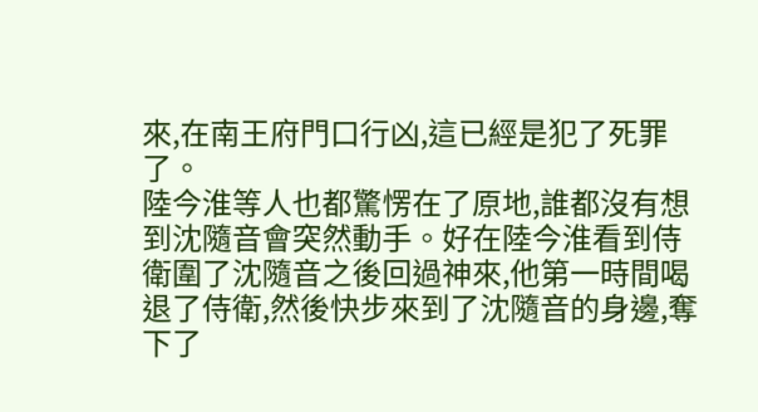來,在南王府門口行凶,這已經是犯了死罪了。
陸今淮等人也都驚愣在了原地,誰都沒有想到沈隨音會突然動手。好在陸今淮看到侍衛圍了沈隨音之後回過神來,他第一時間喝退了侍衛,然後快步來到了沈隨音的身邊,奪下了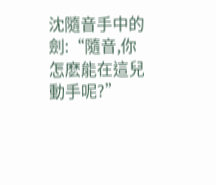沈隨音手中的劍:“隨音,你怎麽能在這兒動手呢?”